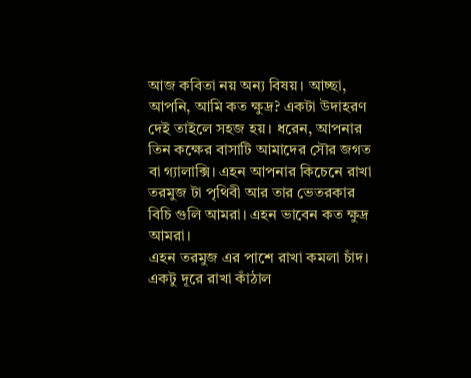আজ কবিতা নয় অন্য বিষয়। আচ্ছা, আপনি, আমি কত ক্ষুদ্র? একটা উদাহরণ দেই তাইলে সহজ হয়। ধরেন, আপনার তিন কক্ষের বাসাটি আমাদের সৌর জগত বা গ্যালাক্সি। এহন আপনার কিচেনে রাখা তরমুজ টা পৃথিবী আর তার ভেতরকার বিচি গুলি আমরা। এহন ভাবেন কত ক্ষুদ্র আমরা।
এহন তরমুজ এর পাশে রাখা কমলা চাঁদ। একটু দূরে রাখা কাঁঠাল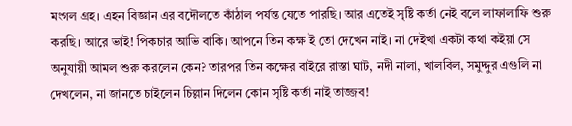মংগল গ্রহ। এহন বিজ্ঞান এর বদৌলতে কাঁঠাল পর্যন্ত যেতে পারছি। আর এতেই সৃষ্টি কর্তা নেই বলে লাফালাফি শুরু করছি। আরে ভাই! পিকচার আভি বাকি। আপনে তিন কক্ষ ই তো দেখেন নাই। না দেইখা একটা কথা কইয়া সে অনুযায়ী আমল শুরু করলেন কেন? তারপর তিন কক্ষের বাইরে রাস্তা ঘাট, নদী নালা, খালবিল, সমুদ্দুর এগুলি না দেখলেন, না জানতে চাইলেন চিল্লান দিলেন কোন সৃষ্টি কর্তা নাই তাজ্জব!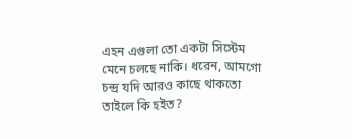এহন এগুলা তো একটা সিস্টেম মেনে চলছে নাকি। ধরেন, আমগো চন্দ্র যদি আরও কাছে থাকতো তাইলে কি হইত?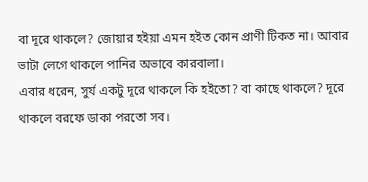বা দূরে থাকলে? জোয়ার হইয়া এমন হইত কোন প্রাণী টিকত না। আবার ভাটা লেগে থাকলে পানির অভাবে কারবালা।
এবার ধরেন, সুর্য একটু দূরে থাকলে কি হইতো? বা কাছে থাকলে? দূরে থাকলে বরফে ডাকা পরতো সব।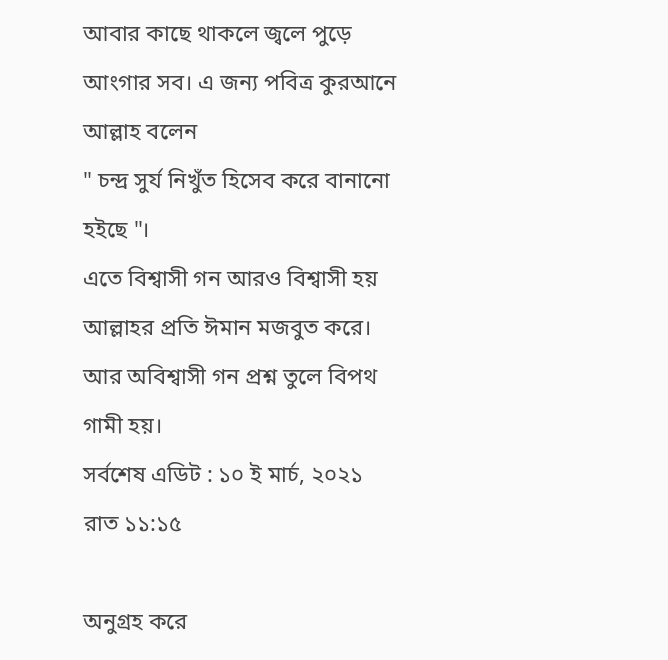আবার কাছে থাকলে জ্বলে পুড়ে আংগার সব। এ জন্য পবিত্র কুরআনে আল্লাহ বলেন
" চন্দ্র সুর্য নিখুঁত হিসেব করে বানানো হইছে "।
এতে বিশ্বাসী গন আরও বিশ্বাসী হয় আল্লাহর প্রতি ঈমান মজবুত করে। আর অবিশ্বাসী গন প্রশ্ন তুলে বিপথ গামী হয়।
সর্বশেষ এডিট : ১০ ই মার্চ, ২০২১ রাত ১১:১৫

অনুগ্রহ করে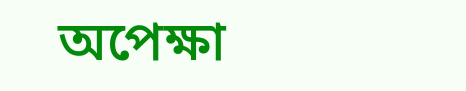অপেক্ষা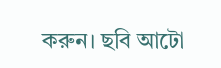করুন। ছবি আটো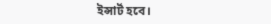ইন্সার্ট হবে।